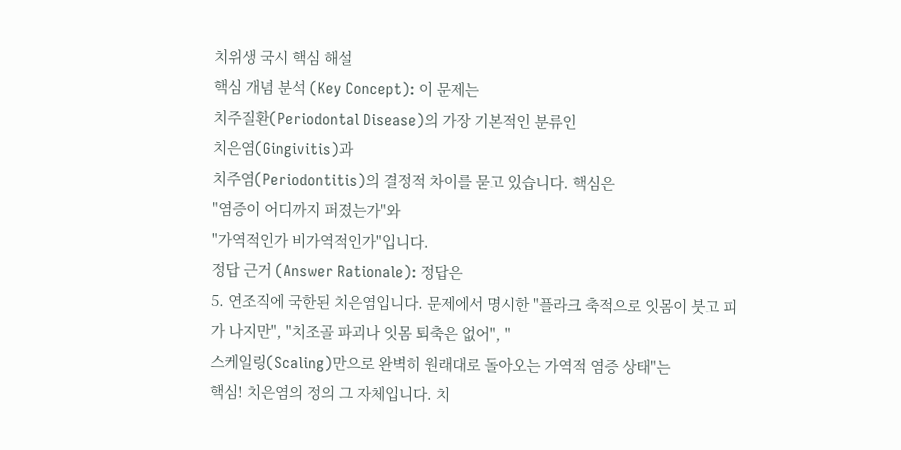치위생 국시 핵심 해설
핵심 개념 분석 (Key Concept): 이 문제는
치주질환(Periodontal Disease)의 가장 기본적인 분류인
치은염(Gingivitis)과
치주염(Periodontitis)의 결정적 차이를 묻고 있습니다. 핵심은
"염증이 어디까지 퍼졌는가"와
"가역적인가 비가역적인가"입니다.
정답 근거 (Answer Rationale): 정답은
5. 연조직에 국한된 치은염입니다. 문제에서 명시한 "플라크 축적으로 잇몸이 붓고 피가 나지만", "치조골 파괴나 잇몸 퇴축은 없어", "
스케일링(Scaling)만으로 완벽히 원래대로 돌아오는 가역적 염증 상태"는
핵심! 치은염의 정의 그 자체입니다. 치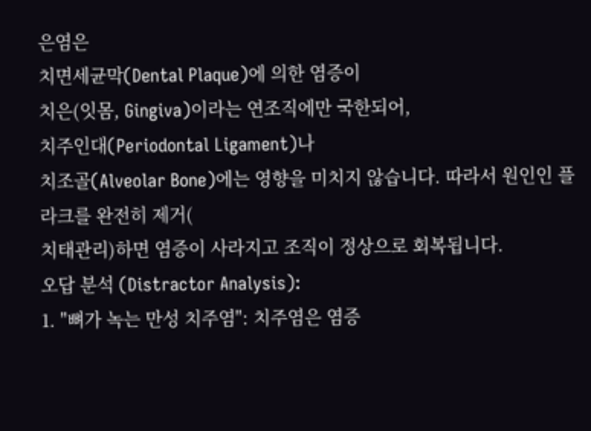은염은
치면세균막(Dental Plaque)에 의한 염증이
치은(잇몸, Gingiva)이라는 연조직에만 국한되어,
치주인대(Periodontal Ligament)나
치조골(Alveolar Bone)에는 영향을 미치지 않습니다. 따라서 원인인 플라크를 완전히 제거(
치태관리)하면 염증이 사라지고 조직이 정상으로 회복됩니다.
오답 분석 (Distractor Analysis):
1. "뼈가 녹는 만성 치주염": 치주염은 염증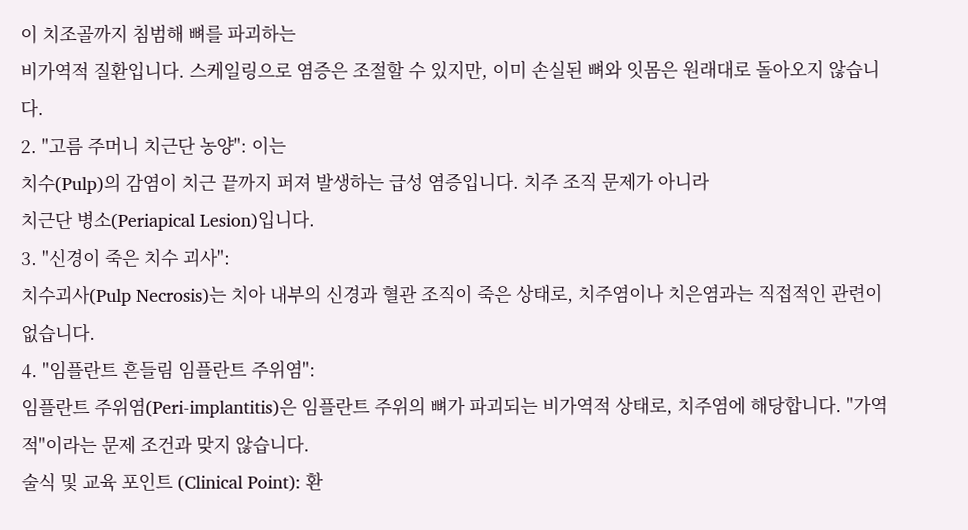이 치조골까지 침범해 뼈를 파괴하는
비가역적 질환입니다. 스케일링으로 염증은 조절할 수 있지만, 이미 손실된 뼈와 잇몸은 원래대로 돌아오지 않습니다.
2. "고름 주머니 치근단 농양": 이는
치수(Pulp)의 감염이 치근 끝까지 퍼져 발생하는 급성 염증입니다. 치주 조직 문제가 아니라
치근단 병소(Periapical Lesion)입니다.
3. "신경이 죽은 치수 괴사":
치수괴사(Pulp Necrosis)는 치아 내부의 신경과 혈관 조직이 죽은 상태로, 치주염이나 치은염과는 직접적인 관련이 없습니다.
4. "임플란트 흔들림 임플란트 주위염":
임플란트 주위염(Peri-implantitis)은 임플란트 주위의 뼈가 파괴되는 비가역적 상태로, 치주염에 해당합니다. "가역적"이라는 문제 조건과 맞지 않습니다.
술식 및 교육 포인트 (Clinical Point): 환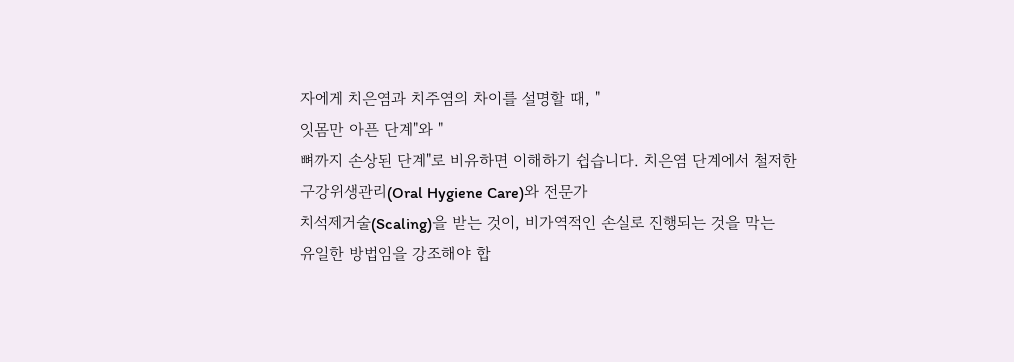자에게 치은염과 치주염의 차이를 설명할 때, "
잇몸만 아픈 단계"와 "
뼈까지 손상된 단계"로 비유하면 이해하기 쉽습니다. 치은염 단계에서 철저한
구강위생관리(Oral Hygiene Care)와 전문가
치석제거술(Scaling)을 받는 것이, 비가역적인 손실로 진행되는 것을 막는
유일한 방법임을 강조해야 합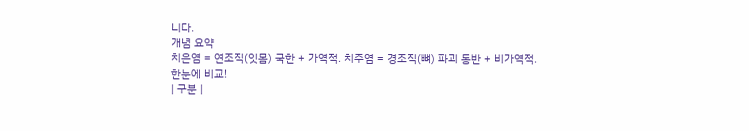니다.
개념 요약
치은염 = 연조직(잇몸) 국한 + 가역적. 치주염 = 경조직(뼈) 파괴 동반 + 비가역적.
한눈에 비교!
| 구분 |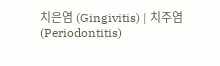치은염 (Gingivitis) | 치주염 (Periodontitis)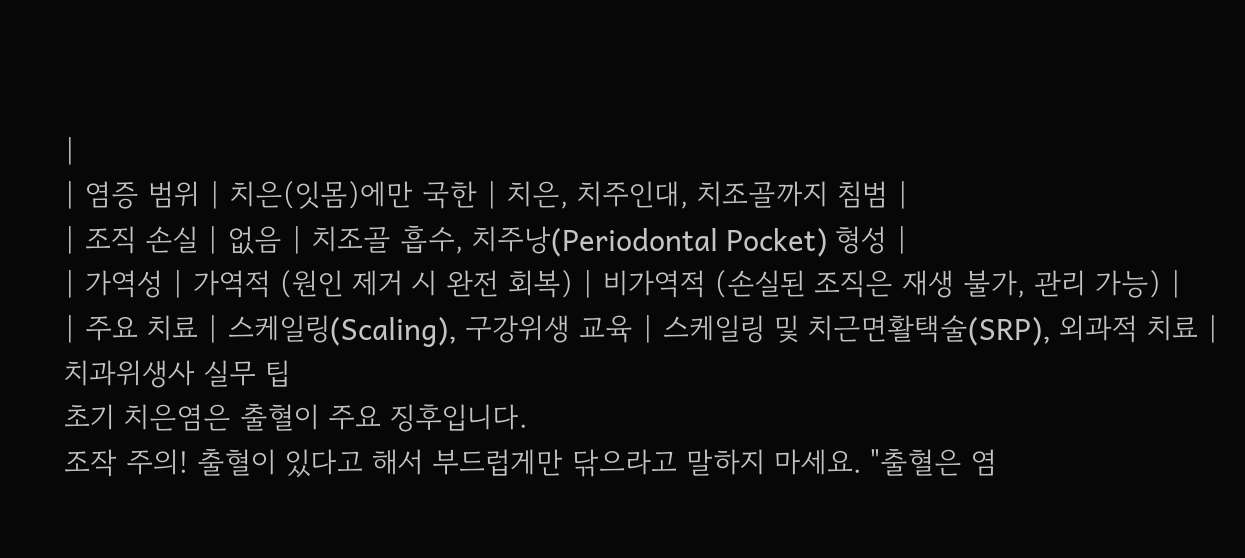|
| 염증 범위 | 치은(잇몸)에만 국한 | 치은, 치주인대, 치조골까지 침범 |
| 조직 손실 | 없음 | 치조골 흡수, 치주낭(Periodontal Pocket) 형성 |
| 가역성 | 가역적 (원인 제거 시 완전 회복) | 비가역적 (손실된 조직은 재생 불가, 관리 가능) |
| 주요 치료 | 스케일링(Scaling), 구강위생 교육 | 스케일링 및 치근면활택술(SRP), 외과적 치료 |
치과위생사 실무 팁
초기 치은염은 출혈이 주요 징후입니다.
조작 주의! 출혈이 있다고 해서 부드럽게만 닦으라고 말하지 마세요. "출혈은 염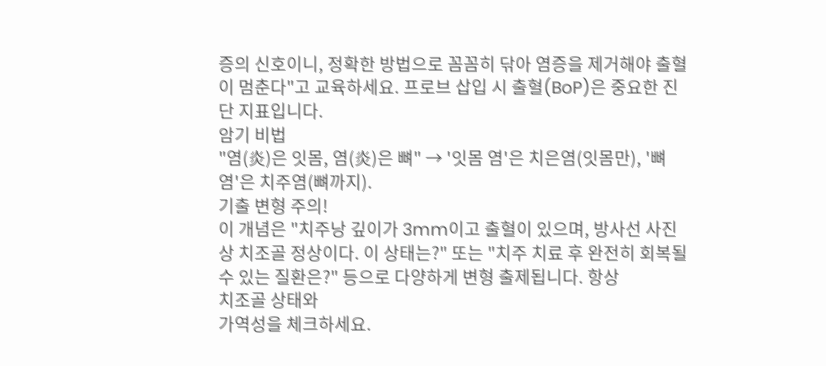증의 신호이니, 정확한 방법으로 꼼꼼히 닦아 염증을 제거해야 출혈이 멈춘다"고 교육하세요. 프로브 삽입 시 출혈(BoP)은 중요한 진단 지표입니다.
암기 비법
"염(炎)은 잇몸, 염(炎)은 뼈" → '잇몸 염'은 치은염(잇몸만), '뼈 염'은 치주염(뼈까지).
기출 변형 주의!
이 개념은 "치주낭 깊이가 3mm이고 출혈이 있으며, 방사선 사진상 치조골 정상이다. 이 상태는?" 또는 "치주 치료 후 완전히 회복될 수 있는 질환은?" 등으로 다양하게 변형 출제됩니다. 항상
치조골 상태와
가역성을 체크하세요.